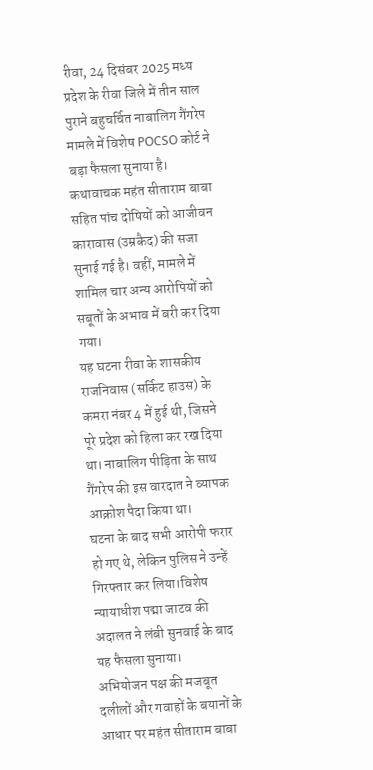रीवा, 24 दिसंबर 2025 मध्य प्रदेश के रीवा जिले में तीन साल पुराने बहुचर्चित नाबालिग गैंगरेप मामले में विशेष POCSO कोर्ट ने बड़ा फैसला सुनाया है। कथावाचक महंत सीताराम बाबा सहित पांच दोषियों को आजीवन कारावास (उम्रकैद) की सजा सुनाई गई है। वहीं, मामले में शामिल चार अन्य आरोपियों को सबूतों के अभाव में बरी कर दिया गया।
यह घटना रीवा के शासकीय राजनिवास (सर्किट हाउस) के कमरा नंबर 4 में हुई थी, जिसने पूरे प्रदेश को हिला कर रख दिया था। नाबालिग पीड़िता के साथ गैंगरेप की इस वारदात ने व्यापक आक्रोश पैदा किया था।
घटना के बाद सभी आरोपी फरार हो गए थे, लेकिन पुलिस ने उन्हें गिरफ्तार कर लिया।विशेष न्यायाधीश पद्मा जाटव की अदालत ने लंबी सुनवाई के बाद यह फैसला सुनाया।
अभियोजन पक्ष की मजबूत दलीलों और गवाहों के बयानों के आधार पर महंत सीताराम बाबा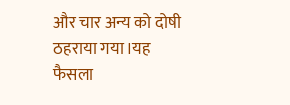और चार अन्य को दोषी ठहराया गया।यह फैसला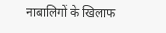नाबालिगों के खिलाफ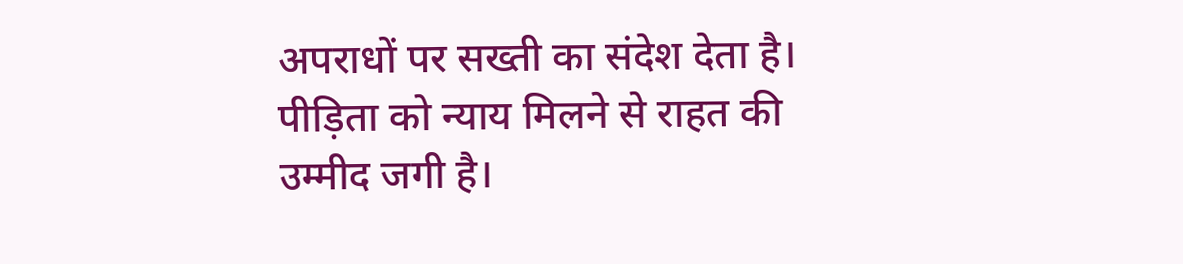अपराधों पर सख्ती का संदेश देता है। पीड़िता को न्याय मिलने से राहत की उम्मीद जगी है।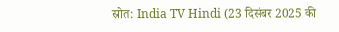स्रोत: India TV Hindi (23 दिसंबर 2025 की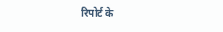रिपोर्ट के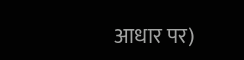आधार पर)